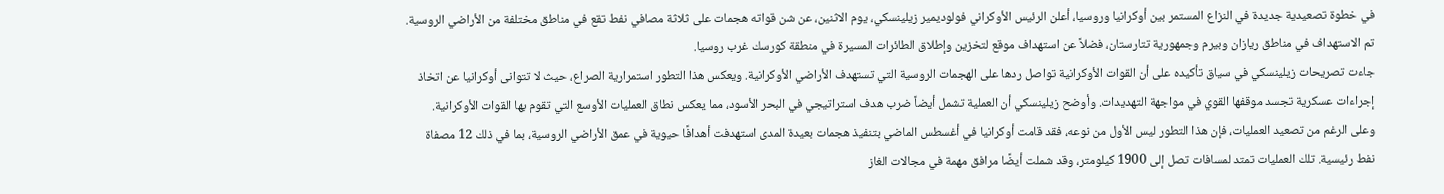في خطوة تصعيدية جديدة في النزاع المستمر بين أوكرانيا وروسيا، أعلن الرئيس الأوكراني فولوديمير زيلينسكي، يوم الاثنين، عن شن قواته هجمات على ثلاثة مصافي نفط تقع في مناطق مختلفة من الأراضي الروسية. تم الاستهداف في مناطق ريازان وبيرم وجمهورية تتارستان، فضلاً عن استهداف موقع لتخزين وإطلاق الطائرات المسيرة في منطقة كورسك غرب روسيا.
جاءت تصريحات زيلينسكي في سياق تأكيده على أن القوات الأوكرانية تواصل ردها على الهجمات الروسية التي تستهدف الأراضي الأوكرانية. ويعكس هذا التطور استمرارية الصراع، حيث لا تتوانى أوكرانيا عن اتخاذ إجراءات عسكرية تجسد موقفها القوي في مواجهة التهديدات. وأوضح زيلينسكي أن العملية تشمل أيضاً ضرب هدف استراتيجي في البحر الأسود، مما يعكس نطاق العمليات الأوسع التي تقوم بها القوات الأوكرانية.
وعلى الرغم من تصعيد العمليات، فإن هذا التطور ليس الأول من نوعه، فقد قامت أوكرانيا في أغسطس الماضي بتنفيذ هجمات بعيدة المدى استهدفت أهدافًا حيوية في عمق الأراضي الروسية، بما في ذلك 12 مصفاة نفط رئيسية. تلك العمليات تمتد لمسافات تصل إلى 1900 كيلومتر، وقد شملت أيضًا مرافق مهمة في مجالات الغاز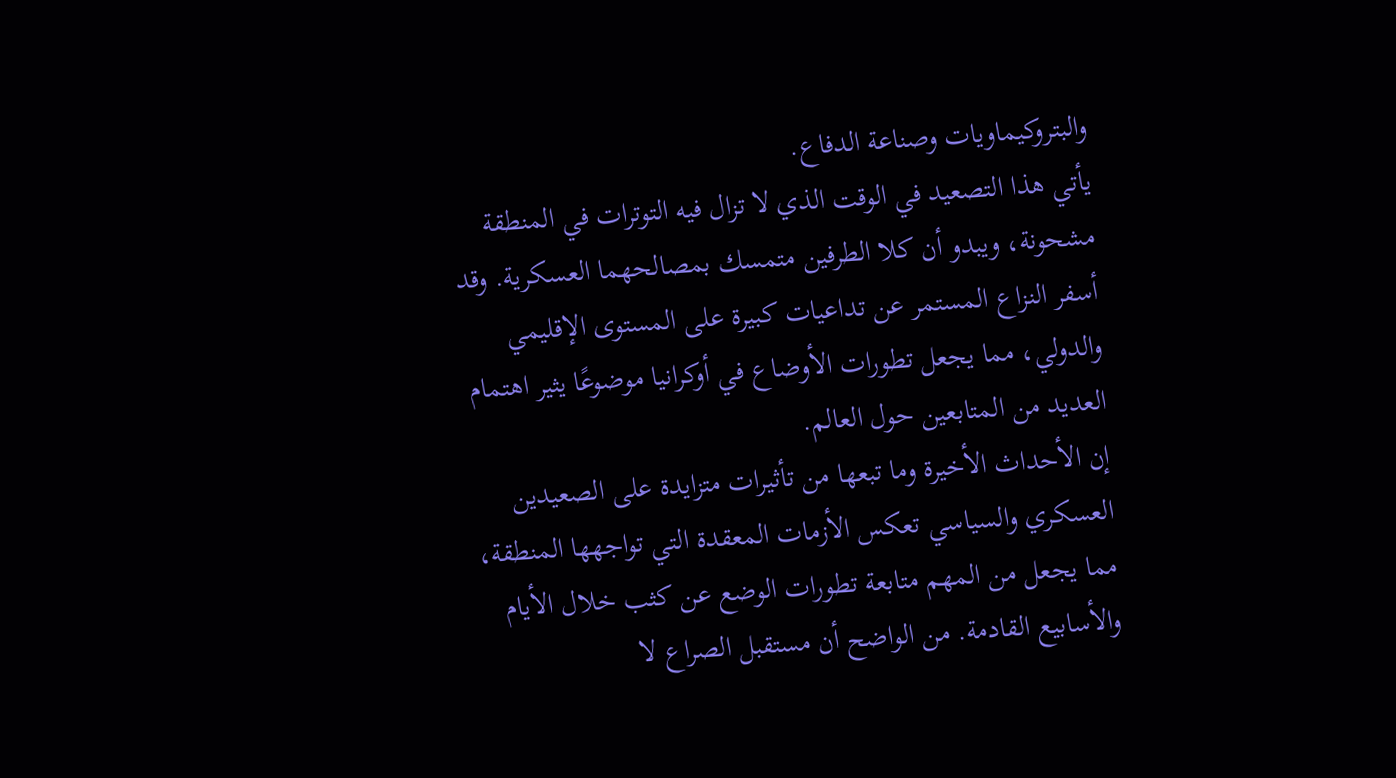والبتروكيماويات وصناعة الدفاع.
يأتي هذا التصعيد في الوقت الذي لا تزال فيه التوترات في المنطقة مشحونة، ويبدو أن كلا الطرفين متمسك بمصالحهما العسكرية. وقد أسفر النزاع المستمر عن تداعيات كبيرة على المستوى الإقليمي والدولي، مما يجعل تطورات الأوضاع في أوكرانيا موضوعًا يثير اهتمام العديد من المتابعين حول العالم.
إن الأحداث الأخيرة وما تبعها من تأثيرات متزايدة على الصعيدين العسكري والسياسي تعكس الأزمات المعقدة التي تواجهها المنطقة، مما يجعل من المهم متابعة تطورات الوضع عن كثب خلال الأيام والأسابيع القادمة. من الواضح أن مستقبل الصراع لا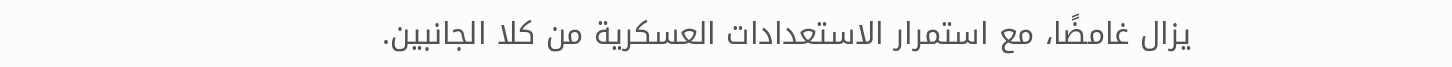يزال غامضًا، مع استمرار الاستعدادات العسكرية من كلا الجانبين.